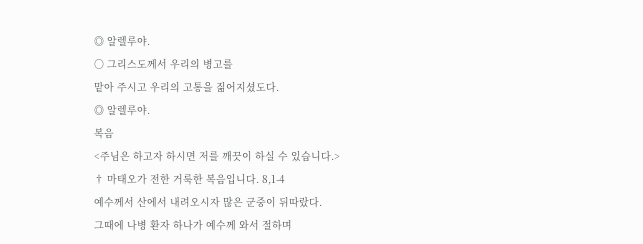◎ 알렐루야.
○ 그리스도께서 우리의 병고를
맡아 주시고 우리의 고통을 짊어지셨도다.
◎ 알렐루야.
복음
<주님은 하고자 하시면 저를 깨끗이 하실 수 있습니다.>
† 마태오가 전한 거룩한 복음입니다. 8,1-4
예수께서 산에서 내려오시자 많은 군중이 뒤따랐다.
그때에 나병 환자 하나가 예수께 와서 절하며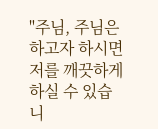"주님, 주님은 하고자 하시면
저를 깨끗하게 하실 수 있습니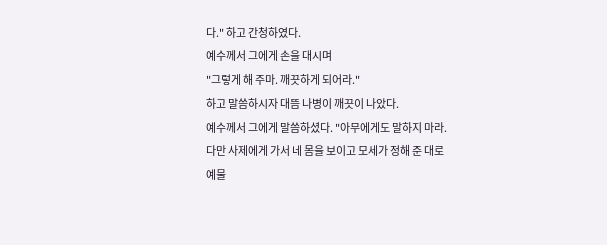다." 하고 간청하였다.
예수께서 그에게 손을 대시며
"그렇게 해 주마. 깨끗하게 되어라."
하고 말씀하시자 대뜸 나병이 깨끗이 나았다.
예수께서 그에게 말씀하셨다. "아무에게도 말하지 마라.
다만 사제에게 가서 네 몸을 보이고 모세가 정해 준 대로
예물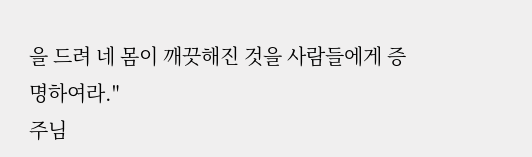을 드려 네 몸이 깨끗해진 것을 사람들에게 증명하여라."
주님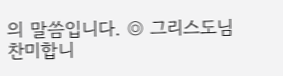의 말씀입니다. ◎ 그리스도님 찬미합니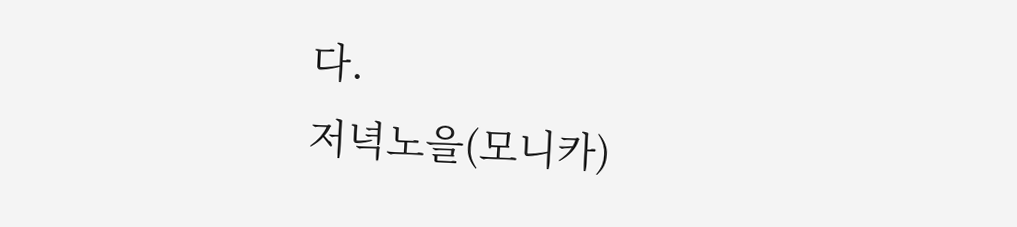다.
저녁노을(모니카)